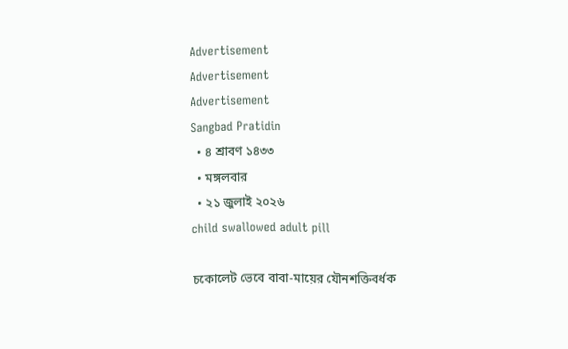Advertisement
Advertisement
Advertisement
Sangbad Pratidin
  • ৪ শ্রাবণ ১৪৩৩
  • মঙ্গলবার
  • ২১ জুলাই ২০২৬
child swallowed adult pill

চকোলেট ভেবে বাবা-মায়ের যৌনশক্তিবর্ধক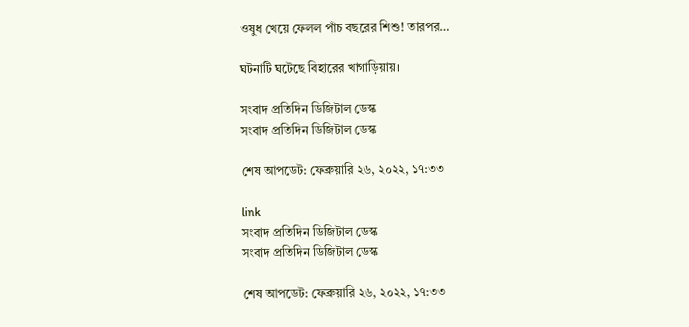ওষুধ খেয়ে ফেলল পাঁচ বছরের শিশু! তারপর…

ঘটনাটি ঘটেছে বিহারের খাগাড়িয়ায়।

সংবাদ প্রতিদিন ডিজিটাল ডেস্ক
সংবাদ প্রতিদিন ডিজিটাল ডেস্ক

শেষ আপডেট: ফেব্রুয়ারি ২৬, ২০২২, ১৭:৩৩

link
সংবাদ প্রতিদিন ডিজিটাল ডেস্ক
সংবাদ প্রতিদিন ডিজিটাল ডেস্ক

শেষ আপডেট: ফেব্রুয়ারি ২৬, ২০২২, ১৭:৩৩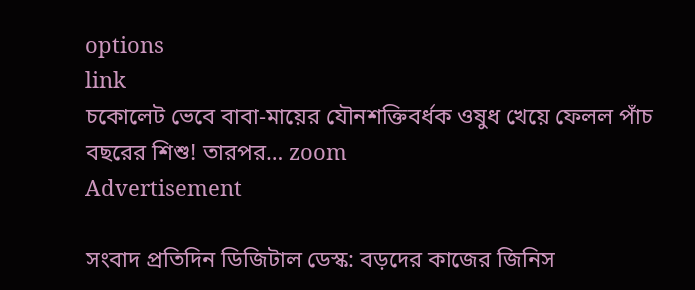options
link
চকোলেট ভেবে বাবা-মায়ের যৌনশক্তিবর্ধক ওষুধ খেয়ে ফেলল পাঁচ বছরের শিশু! তারপর… zoom
Advertisement

সংবাদ প্রতিদিন ডিজিটাল ডেস্ক: বড়দের কাজের জিনিস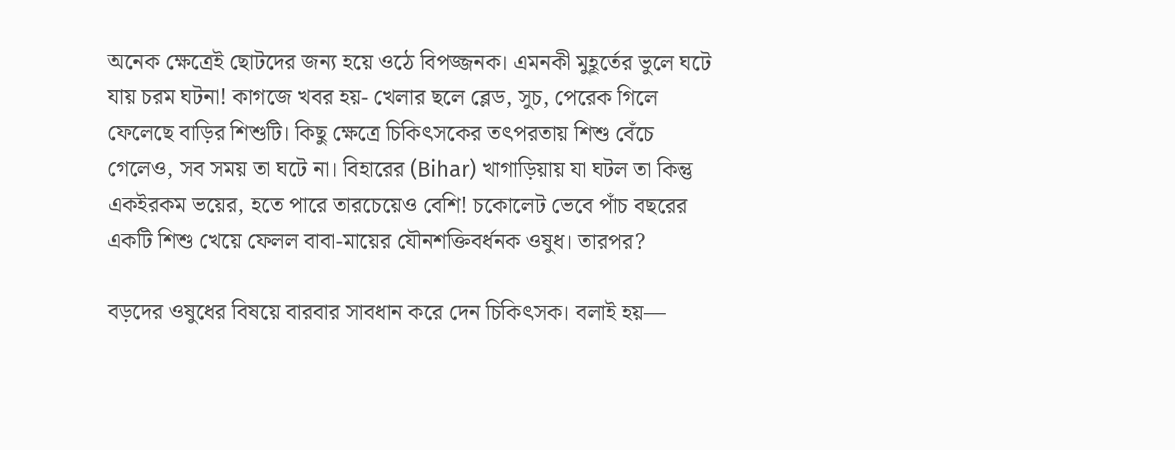অনেক ক্ষেত্রেই ছোটদের জন্য হয়ে ওঠে বিপজ্জনক। এমনকী মুহূর্তের ভুলে ঘটে যায় চরম ঘটনা! কাগজে খবর হয়- খেলার ছলে ব্লেড, সুচ, পেরেক গিলে ফেলেছে বাড়ির শিশুটি। কিছু ক্ষেত্রে চিকিৎসকের তৎপরতায় শিশু বেঁচে গেলেও, সব সময় তা ঘটে না। বিহারের (Bihar) খাগাড়িয়ায় যা ঘটল তা কিন্তু একইরকম ভয়ের, হতে পারে তারচেয়েও বেশি! চকোলেট ভেবে পাঁচ বছরের একটি শিশু খেয়ে ফেলল বাবা-মায়ের যৌনশক্তিবর্ধনক ওষুধ। তারপর?

বড়দের ওষুধের বিষয়ে বারবার সাবধান করে দেন চিকিৎসক। বলাই হয়—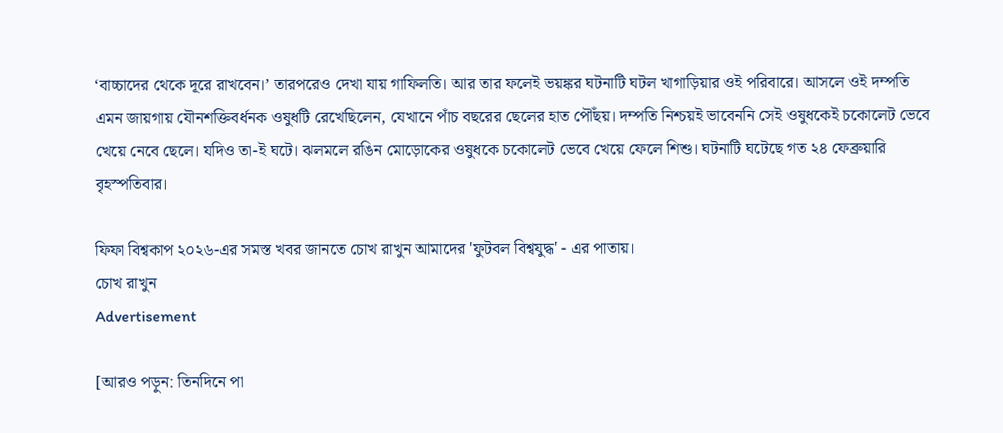‘বাচ্চাদের থেকে দূরে রাখবেন।’ তারপরেও দেখা যায় গাফিলতি। আর তার ফলেই ভয়ঙ্কর ঘটনাটি ঘটল খাগাড়িয়ার ওই পরিবারে। আসলে ওই দম্পতি এমন জায়গায় যৌনশক্তিবর্ধনক ওষুধটি রেখেছিলেন, যেখানে পাঁচ বছরের ছেলের হাত পৌঁছয়। দম্পতি নিশ্চয়ই ভাবেননি সেই ওষুধকেই চকোলেট ভেবে খেয়ে নেবে ছেলে। যদিও তা-ই ঘটে। ঝলমলে রঙিন মোড়োকের ওষুধকে চকোলেট ভেবে খেয়ে ফেলে শিশু। ঘটনাটি ঘটেছে গত ২৪ ফেব্রুয়ারি বৃহস্পতিবার।

ফিফা বিশ্বকাপ ২০২৬-এর সমস্ত খবর জানতে চোখ রাখুন আমাদের 'ফুটবল বিশ্বযুদ্ধ' - এর পাতায়।
চোখ রাখুন
Advertisement

[আরও পড়ুন: তিনদিনে পা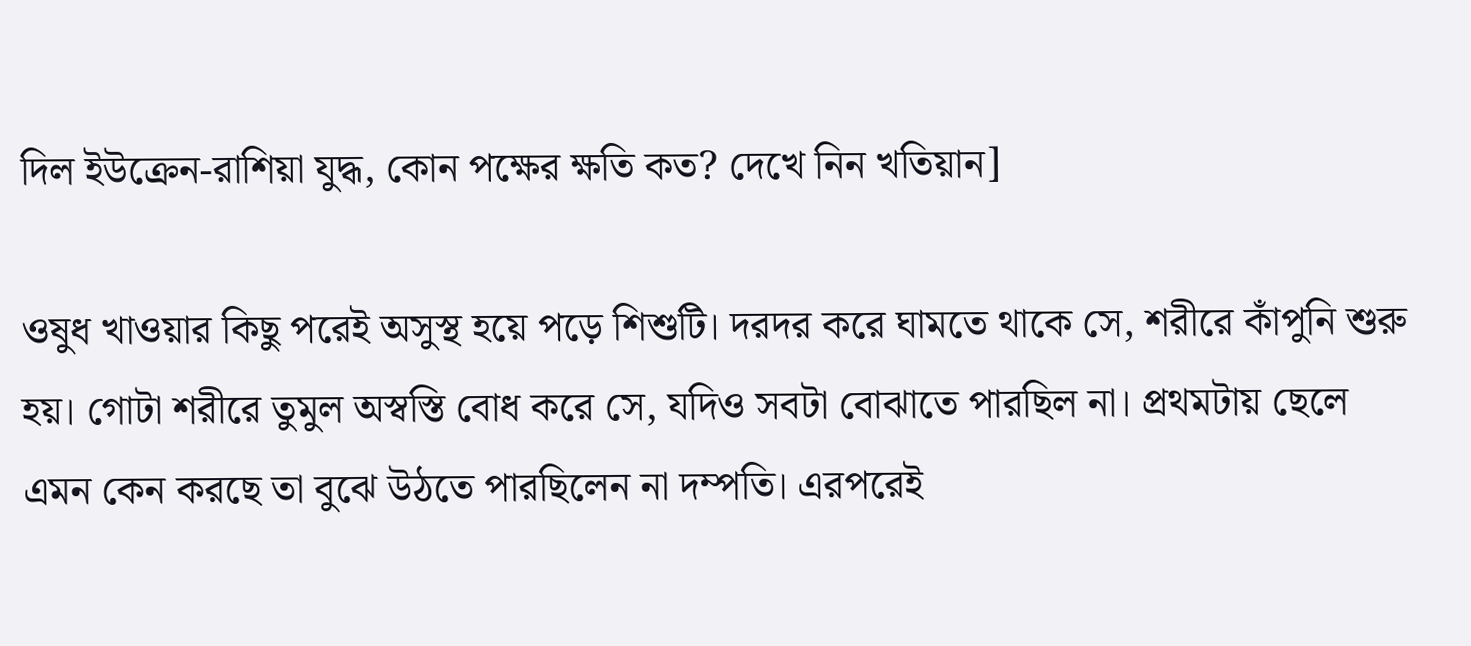দিল ইউক্রেন-রাশিয়া যুদ্ধ, কোন পক্ষের ক্ষতি কত? দেখে নিন খতিয়ান]

ওষুধ খাওয়ার কিছু পরেই অসুস্থ হয়ে পড়ে শিশুটি। দরদর করে ঘামতে থাকে সে, শরীরে কাঁপুনি শুরু হয়। গোটা শরীরে তুমুল অস্বস্তি বোধ করে সে, যদিও সবটা বোঝাতে পারছিল না। প্রথমটায় ছেলে এমন কেন করছে তা বুঝে উঠতে পারছিলেন না দম্পতি। এরপরেই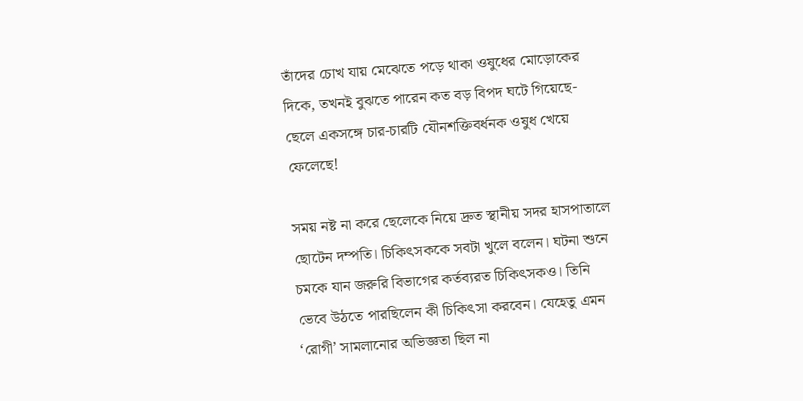তাঁদের চোখ যায় মেঝেতে পড়ে থাকা ওষুধের মোড়োকের দিকে, তখনই বুঝতে পারেন কত বড় বিপদ ঘটে গিয়েছে- ছেলে একসঙ্গে চার-চারটি যৌনশক্তিবর্ধনক ওষুধ খেয়ে ফেলেছে!

সময় নষ্ট না করে ছেলেকে নিয়ে দ্রুত স্থানীয় সদর হাসপাতালে ছোটেন দম্পতি। চিকিৎসককে সবটা খুলে বলেন। ঘটনা শুনে চমকে যান জরুরি বিভাগের কর্তব্যরত চিকিৎসকও। তিনি ভেবে উঠতে পারছিলেন কী চিকিৎসা করবেন। যেহেতু এমন ‘রোগী’ সামলানোর অভিজ্ঞতা ছিল না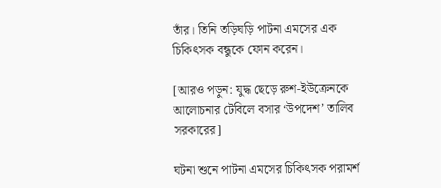তাঁর। তিনি তড়িঘড়ি পাটনা এমসের এক চিকিৎসক বন্ধুকে ফোন করেন।

[আরও পড়ুন: যুদ্ধ ছেড়ে রুশ-ইউক্রেনকে আলোচনার টেবিলে বসার ‘উপদেশ’ তালিব সরকারের]

ঘটনা শুনে পাটনা এমসের চিকিৎসক পরামর্শ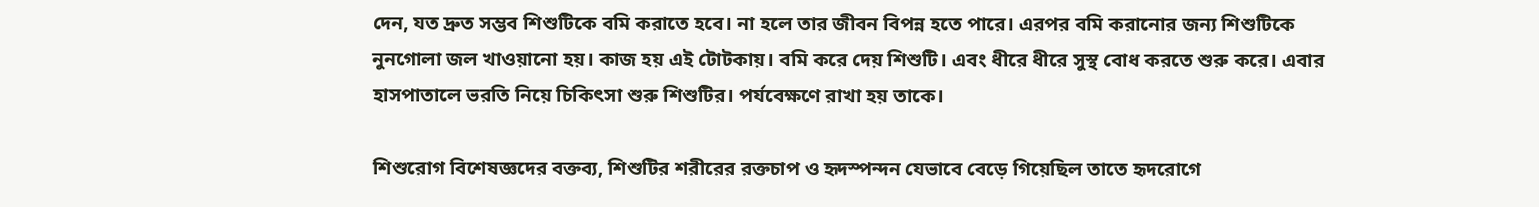দেন, যত দ্রুত সম্ভব শিশুটিকে বমি করাতে হবে। না হলে তার জীবন বিপন্ন হতে পারে। এরপর বমি করানোর জন্য শিশুটিকে নুনগোলা জল খাওয়ানো হয়। কাজ হয় এই টোটকায়। বমি করে দেয় শিশুটি। এবং ধীরে ধীরে সুস্থ বোধ করতে শুরু করে। এবার হাসপাতালে ভরতি নিয়ে চিকিৎসা শুরু শিশুটির। পর্যবেক্ষণে রাখা হয় তাকে।

শিশুরোগ বিশেষজ্ঞদের বক্তব্য, শিশুটির শরীরের রক্তচাপ ও হৃদস্পন্দন যেভাবে বেড়ে গিয়েছিল তাতে হৃদরোগে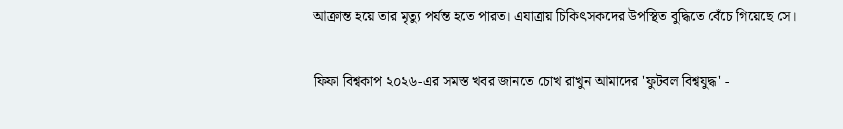আক্রান্ত হয়ে তার মৃত্যু পর্যন্ত হতে পারত। এযাত্রায় চিকিৎসকদের উপস্থিত বুদ্ধিতে বেঁচে গিয়েছে সে।

ফিফা বিশ্বকাপ ২০২৬-এর সমস্ত খবর জানতে চোখ রাখুন আমাদের 'ফুটবল বিশ্বযুদ্ধ' -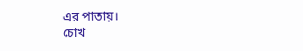এর পাতায়।
চোখ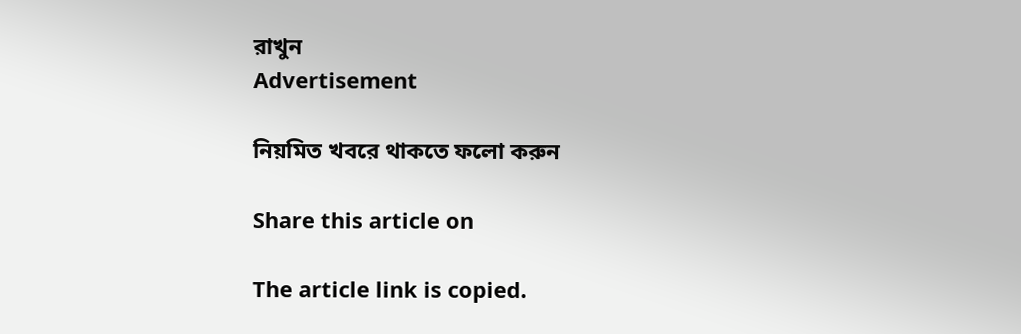রাখুন
Advertisement

নিয়মিত খবরে থাকতে ফলো করুন

Share this article on

The article link is copied.